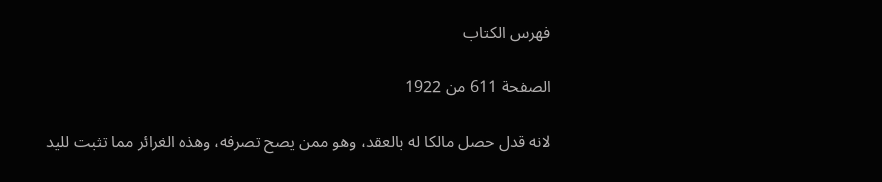فهرس الكتاب

الصفحة 611 من 1922

لانه قدل حصل مالكا له بالعقد، وهو ممن يصح تصرفه، وهذه الغرائر مما تثبت لليد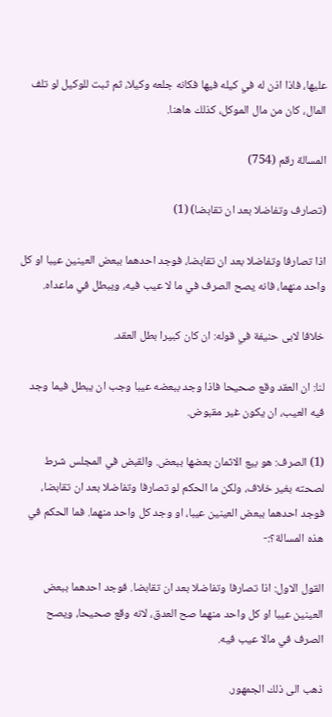عليها، فاذا اذن له في كيله فيها فكانه جلعه وكيلا، ثم ثبت للوكيل لو تلف المال، كان من مال الموكل، كذلك هاهنا.

المسالة رقم (754)

(تصارف وتفاضلا بعد ان تقابضا) (1)

اذا تصارفا وتفاضلا بعد ان تقابضا، فوجد احدهما ببعض العينين عيبا او كل واحد منهما، فانه يصح الصرف في ما لا عيب فيه، ويبطل في ماعداه.

خلافا لابى حنيفة في قوله: ان كان كبيرا بطل العقد.

لنا: ان العقد وقع صحيحا فاذا وجد ببعضه عيبا وجب ان يبطل فيما وجد فيه العيب، ان يكون غير مقبوض.

(1) الصرف: هو بيع الاثمان بعضها ببعض. والقبض في المجلس شرط لصحته بغير خلاف، ولكن ما الحكم لو تصارفا وتفاضلا بعد ان تقابضا، فوجد احدهما ببعض العينين عيبا، او وجد كل واحد منهما. فما الحكم في هذه المسالة؟:-

القول الاول: اذا تصارفا وتفاضلا بعد ان تقابضا. فوجد احدهما ببعض العينين عيبا او كل واحد منهما صح العدق، لانه وقع صحيحا، ويصح الصرف في مالا عيب فيه.

ذهب الى ذلك الجمهور.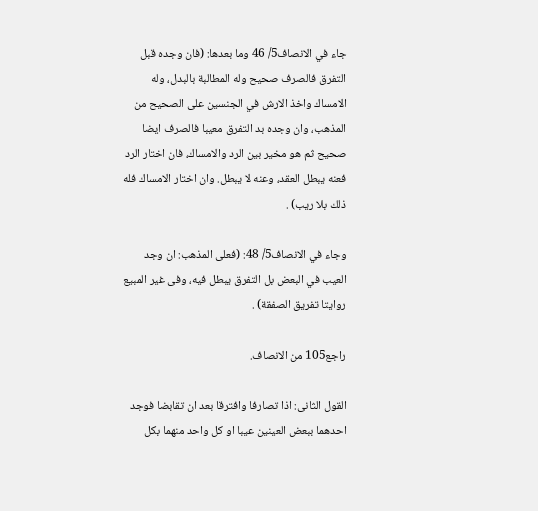جاء في الانصاف5/ 46 وما بعدها: (فان وجده قبل التفرق فالصرف صحيح وله المطالبة بالبدل، وله الامساك واخذ الارش في الجنسين على الصحيح من المذهب، وان وجده بد التفرق معيبا فالصرف ايضا صحيح ثم هو مخير بين الرد والامساك، فان اختار الرد فعنه يبطل العقد، وعنه لا يبطل. وان اختار الامساك فله ذلك بلا ريب) .

وجاء في الانصاف5/ 48: (فعلى المذهب: ان وجد العيب في البعض بل التفرق يبطل فيه، وفى غير المبيع روايتا تفريق الصفقة) .

راجع105 من الانصاف.

القول الثانى: اذا تصارفا وافترقا بعد ان تقابضا فوجد احدهما ببعض العينين عيبا او كل واحد منهما بكل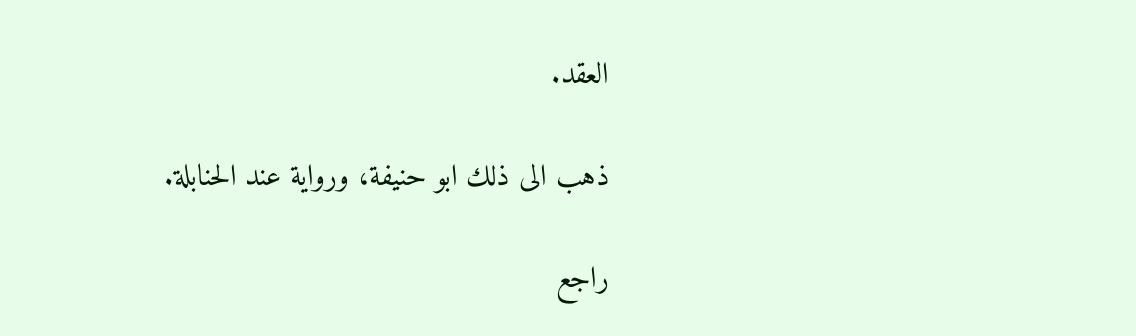العقد.

ذهب الى ذلك ابو حنيفة، ورواية عند الحنابلة.

راجع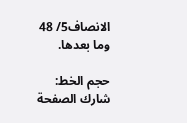الانصاف5/ 48 وما بعدها.

حجم الخط:
شارك الصفحة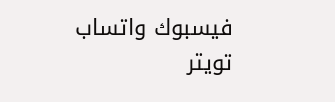فيسبوك واتساب تويتر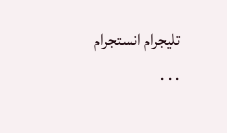تليجرام انستجرام
. . .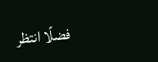فضلًا انتظر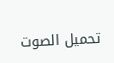تحميل الصوت